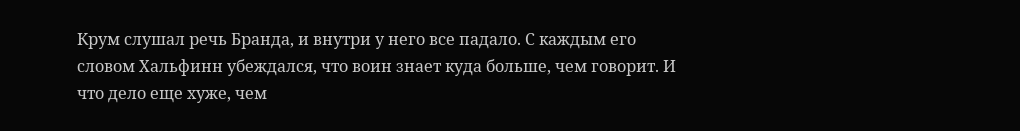Крум слушал речь Бранда, и внутри у него все падало. С каждым его словом Хальфинн убеждался, что воин знает куда больше, чем говорит. И что дело еще хуже, чем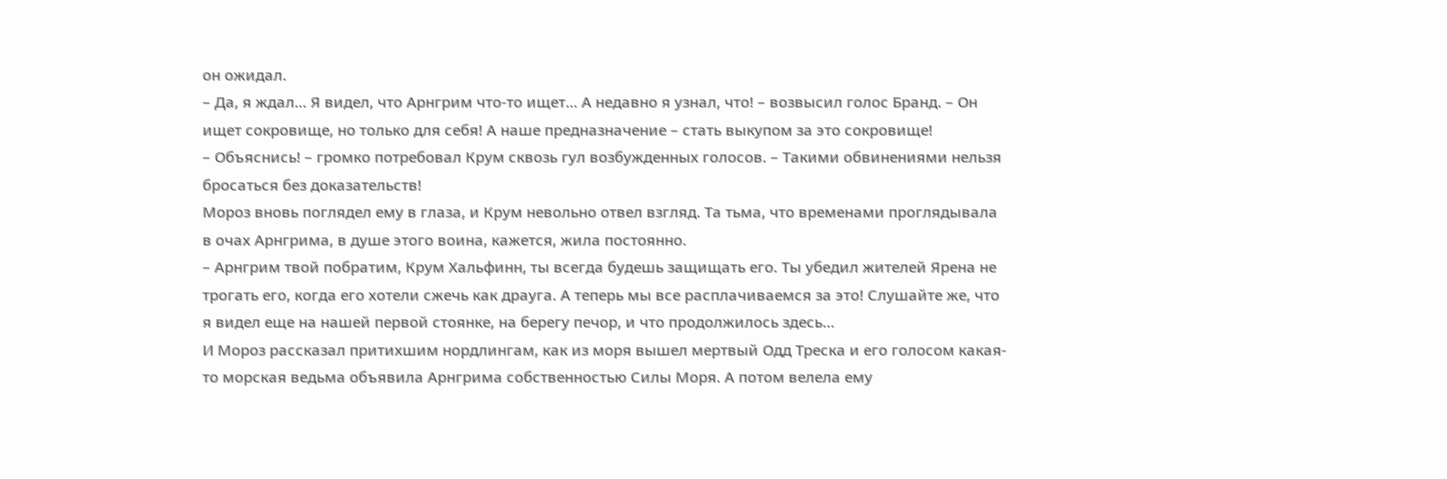он ожидал.
– Да, я ждал… Я видел, что Арнгрим что-то ищет… А недавно я узнал, что! – возвысил голос Бранд. – Он ищет сокровище, но только для себя! А наше предназначение – стать выкупом за это сокровище!
– Объяснись! – громко потребовал Крум сквозь гул возбужденных голосов. – Такими обвинениями нельзя бросаться без доказательств!
Мороз вновь поглядел ему в глаза, и Крум невольно отвел взгляд. Та тьма, что временами проглядывала в очах Арнгрима, в душе этого воина, кажется, жила постоянно.
– Арнгрим твой побратим, Крум Хальфинн, ты всегда будешь защищать его. Ты убедил жителей Ярена не трогать его, когда его хотели сжечь как драуга. А теперь мы все расплачиваемся за это! Слушайте же, что я видел еще на нашей первой стоянке, на берегу печор, и что продолжилось здесь…
И Мороз рассказал притихшим нордлингам, как из моря вышел мертвый Одд Треска и его голосом какая-то морская ведьма объявила Арнгрима собственностью Силы Моря. А потом велела ему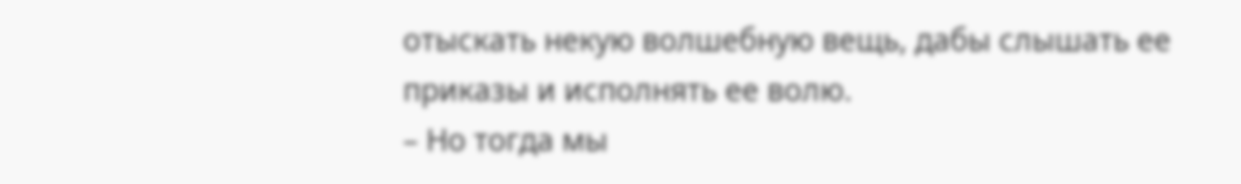отыскать некую волшебную вещь, дабы слышать ее приказы и исполнять ее волю.
– Но тогда мы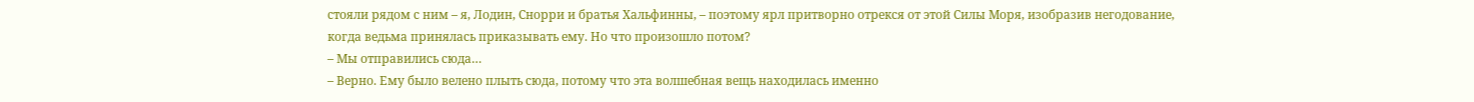стояли рядом с ним – я, Лодин, Снорри и братья Хальфинны, – поэтому ярл притворно отрекся от этой Силы Моря, изобразив негодование, когда ведьма принялась приказывать ему. Но что произошло потом?
– Мы отправились сюда…
– Верно. Ему было велено плыть сюда, потому что эта волшебная вещь находилась именно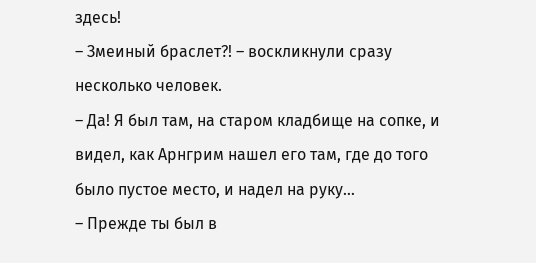здесь!
– Змеиный браслет?! – воскликнули сразу несколько человек.
– Да! Я был там, на старом кладбище на сопке, и видел, как Арнгрим нашел его там, где до того было пустое место, и надел на руку…
– Прежде ты был в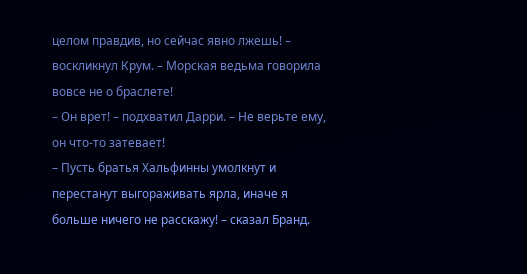целом правдив, но сейчас явно лжешь! – воскликнул Крум. – Морская ведьма говорила вовсе не о браслете!
– Он врет! – подхватил Дарри. – Не верьте ему, он что-то затевает!
– Пусть братья Хальфинны умолкнут и перестанут выгораживать ярла, иначе я больше ничего не расскажу! – сказал Бранд.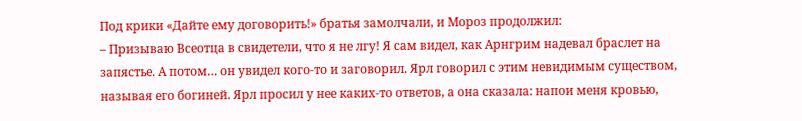Под крики «Дайте ему договорить!» братья замолчали, и Мороз продолжил:
– Призываю Всеотца в свидетели, что я не лгу! Я сам видел, как Арнгрим надевал браслет на запястье. А потом… он увидел кого-то и заговорил. Ярл говорил с этим невидимым существом, называя его богиней. Ярл просил у нее каких-то ответов, а она сказала: напои меня кровью,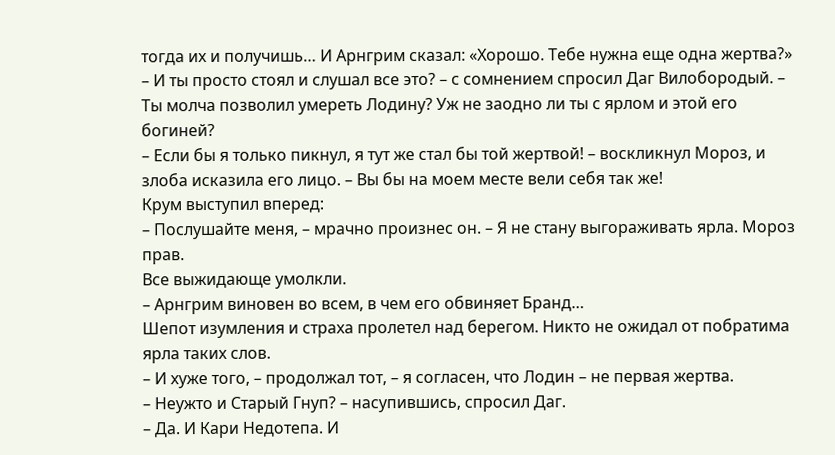тогда их и получишь… И Арнгрим сказал: «Хорошо. Тебе нужна еще одна жертва?»
– И ты просто стоял и слушал все это? – с сомнением спросил Даг Вилобородый. – Ты молча позволил умереть Лодину? Уж не заодно ли ты с ярлом и этой его богиней?
– Если бы я только пикнул, я тут же стал бы той жертвой! – воскликнул Мороз, и злоба исказила его лицо. – Вы бы на моем месте вели себя так же!
Крум выступил вперед:
– Послушайте меня, – мрачно произнес он. – Я не стану выгораживать ярла. Мороз прав.
Все выжидающе умолкли.
– Арнгрим виновен во всем, в чем его обвиняет Бранд…
Шепот изумления и страха пролетел над берегом. Никто не ожидал от побратима ярла таких слов.
– И хуже того, – продолжал тот, – я согласен, что Лодин – не первая жертва.
– Неужто и Старый Гнуп? – насупившись, спросил Даг.
– Да. И Кари Недотепа. И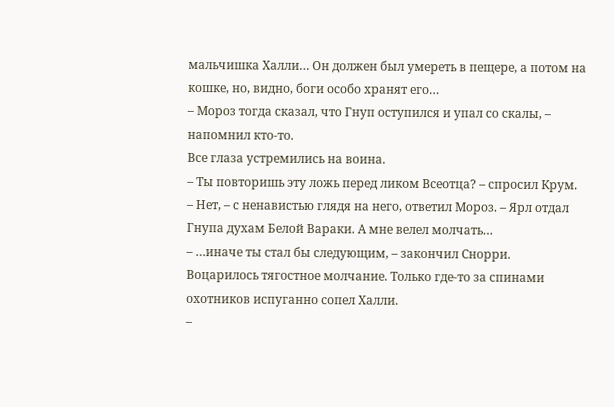мальчишка Халли… Он должен был умереть в пещере, а потом на кошке, но, видно, боги особо хранят его…
– Мороз тогда сказал, что Гнуп оступился и упал со скалы, – напомнил кто-то.
Все глаза устремились на воина.
– Ты повторишь эту ложь перед ликом Всеотца? – спросил Крум.
– Нет, – с ненавистью глядя на него, ответил Мороз. – Ярл отдал Гнупа духам Белой Вараки. А мне велел молчать…
– …иначе ты стал бы следующим, – закончил Снорри.
Воцарилось тягостное молчание. Только где-то за спинами охотников испуганно сопел Халли.
–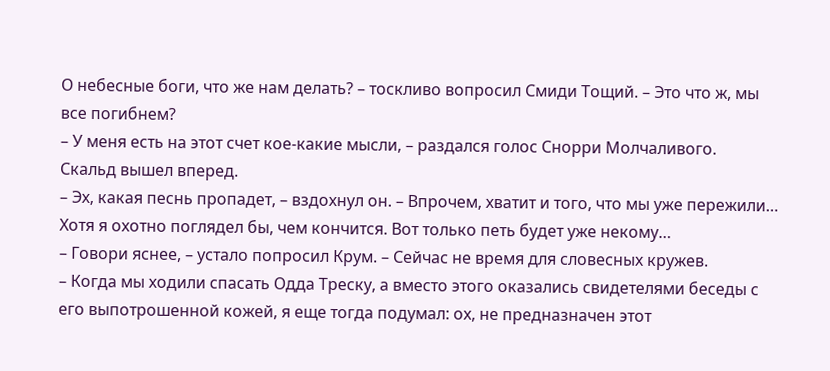О небесные боги, что же нам делать? – тоскливо вопросил Смиди Тощий. – Это что ж, мы все погибнем?
– У меня есть на этот счет кое-какие мысли, – раздался голос Снорри Молчаливого.
Скальд вышел вперед.
– Эх, какая песнь пропадет, – вздохнул он. – Впрочем, хватит и того, что мы уже пережили… Хотя я охотно поглядел бы, чем кончится. Вот только петь будет уже некому…
– Говори яснее, – устало попросил Крум. – Сейчас не время для словесных кружев.
– Когда мы ходили спасать Одда Треску, а вместо этого оказались свидетелями беседы с его выпотрошенной кожей, я еще тогда подумал: ох, не предназначен этот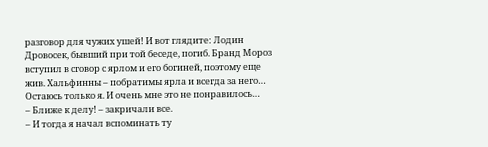разговор для чужих ушей! И вот глядите: Лодин Дровосек, бывший при той беседе, погиб. Бранд Мороз вступил в сговор с ярлом и его богиней, поэтому еще жив. Хальфинны – побратимы ярла и всегда за него… Остаюсь только я. И очень мне это не понравилось…
– Ближе к делу! – закричали все.
– И тогда я начал вспоминать ту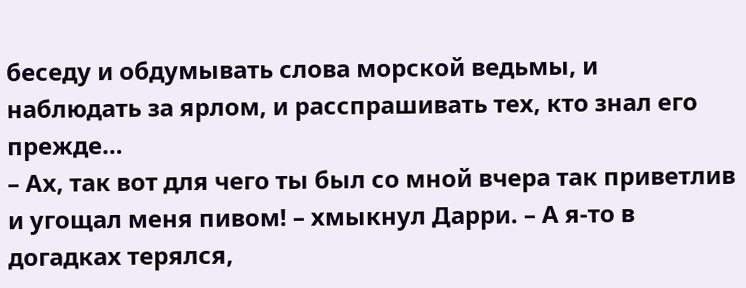беседу и обдумывать слова морской ведьмы, и наблюдать за ярлом, и расспрашивать тех, кто знал его прежде…
– Ах, так вот для чего ты был со мной вчера так приветлив и угощал меня пивом! – хмыкнул Дарри. – А я-то в догадках терялся,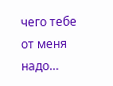чего тебе от меня надо…